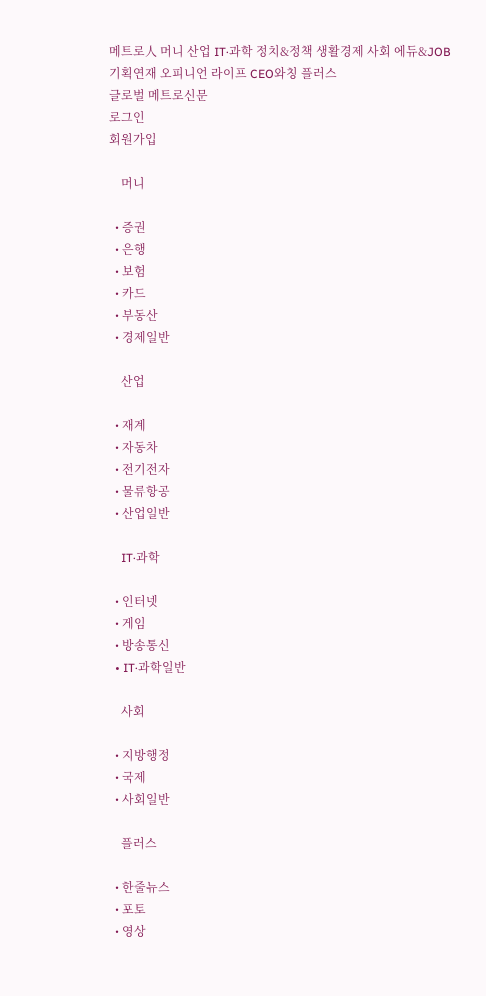메트로人 머니 산업 IT·과학 정치&정책 생활경제 사회 에듀&JOB 기획연재 오피니언 라이프 CEO와칭 플러스
글로벌 메트로신문
로그인
회원가입

    머니

  • 증권
  • 은행
  • 보험
  • 카드
  • 부동산
  • 경제일반

    산업

  • 재계
  • 자동차
  • 전기전자
  • 물류항공
  • 산업일반

    IT·과학

  • 인터넷
  • 게임
  • 방송통신
  • IT·과학일반

    사회

  • 지방행정
  • 국제
  • 사회일반

    플러스

  • 한줄뉴스
  • 포토
  • 영상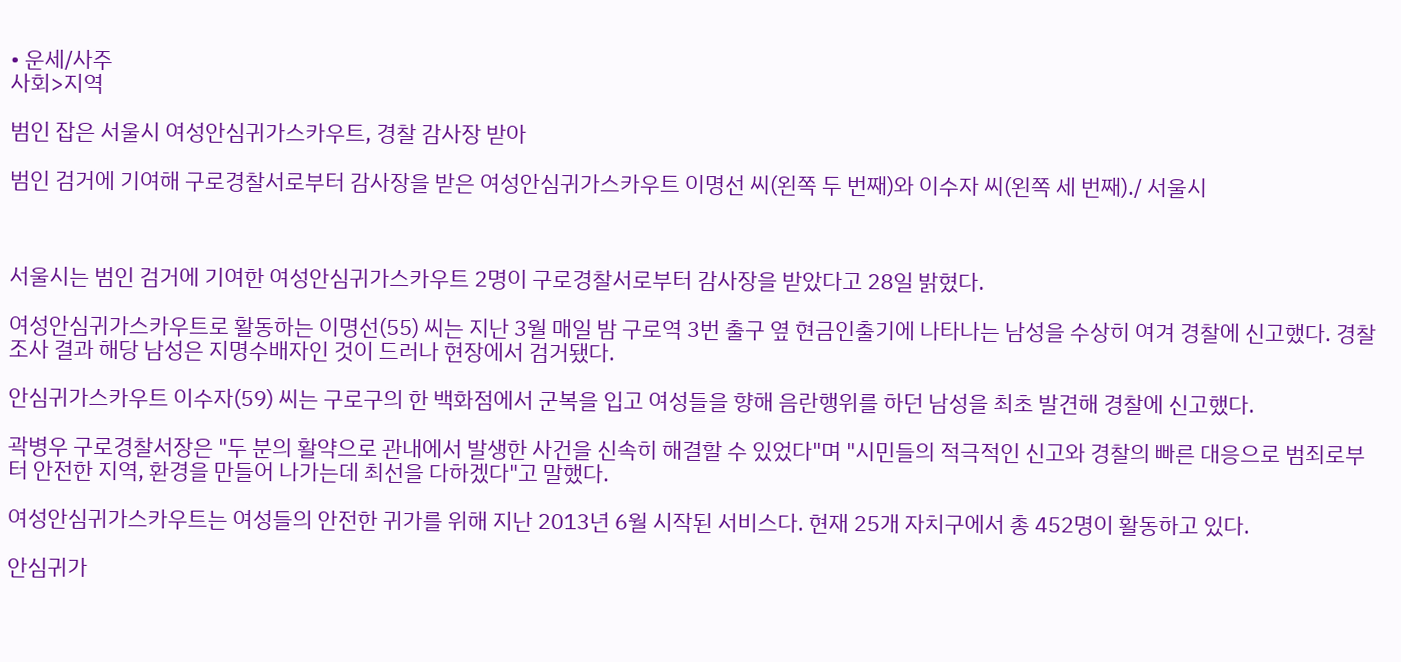• 운세/사주
사회>지역

범인 잡은 서울시 여성안심귀가스카우트, 경찰 감사장 받아

범인 검거에 기여해 구로경찰서로부터 감사장을 받은 여성안심귀가스카우트 이명선 씨(왼쪽 두 번째)와 이수자 씨(왼쪽 세 번째)./ 서울시



서울시는 범인 검거에 기여한 여성안심귀가스카우트 2명이 구로경찰서로부터 감사장을 받았다고 28일 밝혔다.

여성안심귀가스카우트로 활동하는 이명선(55) 씨는 지난 3월 매일 밤 구로역 3번 출구 옆 현금인출기에 나타나는 남성을 수상히 여겨 경찰에 신고했다. 경찰 조사 결과 해당 남성은 지명수배자인 것이 드러나 현장에서 검거됐다.

안심귀가스카우트 이수자(59) 씨는 구로구의 한 백화점에서 군복을 입고 여성들을 향해 음란행위를 하던 남성을 최초 발견해 경찰에 신고했다.

곽병우 구로경찰서장은 "두 분의 활약으로 관내에서 발생한 사건을 신속히 해결할 수 있었다"며 "시민들의 적극적인 신고와 경찰의 빠른 대응으로 범죄로부터 안전한 지역, 환경을 만들어 나가는데 최선을 다하겠다"고 말했다.

여성안심귀가스카우트는 여성들의 안전한 귀가를 위해 지난 2013년 6월 시작된 서비스다. 현재 25개 자치구에서 총 452명이 활동하고 있다.

안심귀가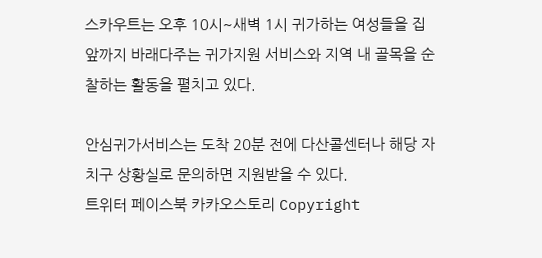스카우트는 오후 10시~새벽 1시 귀가하는 여성들을 집 앞까지 바래다주는 귀가지원 서비스와 지역 내 골목을 순찰하는 활동을 펼치고 있다.

안심귀가서비스는 도착 20분 전에 다산콜센터나 해당 자치구 상황실로 문의하면 지원받을 수 있다.
트위터 페이스북 카카오스토리 Copyright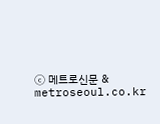ⓒ 메트로신문 & metroseoul.co.kr